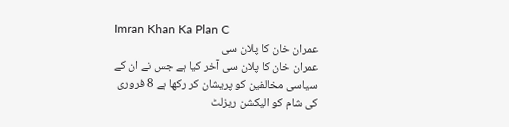Imran Khan Ka Plan C
عمران خان کا پلان سی
عمران خان کا پلان سی آخر کیا ہے جس نے ان کے سیاسی مخالفین کو پریشان کر رکھا ہے 8 فروری کی شام کو الیکشن ریزلٹ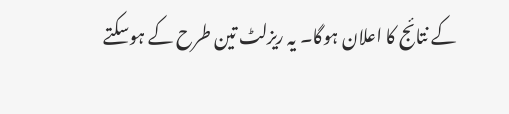کے نتائج کا اعلان ہوگا۔ یہ ریزلٹ تین طرح کے ہوسکتے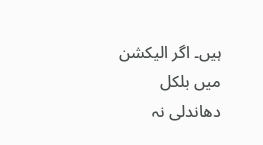ہیں۔ اگر الیکشن میں بلکل دھاندلی نہ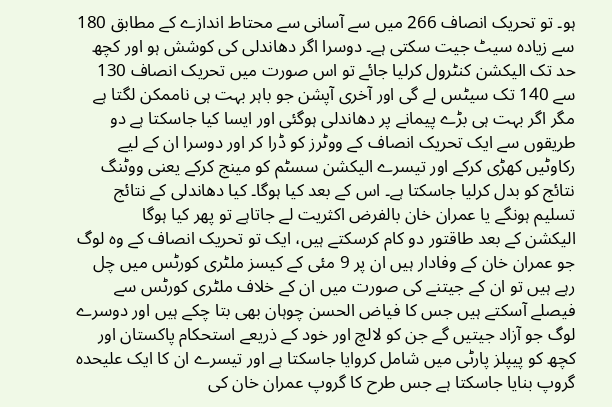ہو۔ تو تحریک انصاف 266 میں سے آسانی سے محتاط اندازے کے مطابق 180 سے زیادہ سیٹ جیت سکتی ہے۔ دوسرا اگر دھاندلی کی کوشش ہو اور کچھ حد تک الیکشن کنٹرول کرلیا جائے تو اس صورت میں تحریک انصاف 130 سے 140 تک سیٹس لے گی اور آخری آپشن جو باہر بہت ہی ناممکن لگتا ہے مگر اگر بہت ہی بڑے پیمانے پر دھاندلی ہوگئی اور ایسا کیا جاسکتا ہے دو طریقوں سے ایک تحریک انصاف کے ووٹرز کو ڈرا کر اور دوسرا ان کے لیے رکاوٹیں کھڑی کرکے اور تیسرے الیکشن سسٹم کو مینج کرکے یعنی ووٹنگ نتائج کو بدل کرلیا جاسکتا ہے۔ اس کے بعد کیا ہوگا۔ کیا دھاندلی کے نتائج تسلیم ہونگے یا عمران خان بالفرض اکثریت لے جاتاہے تو پھر کیا ہوگا
الیکشن کے بعد طاقتور دو کام کرسکتے ہیں، ایک تو تحریک انصاف کے وہ لوگ جو عمران خان کے وفادار ہیں ان پر 9 مئی کے کیسز ملٹری کورٹس میں چل رہے ہیں تو ان کے جیتنے کی صورت میں ان کے خلاف ملٹری کورٹس سے فیصلے آسکتے ہیں جس کا فیاض الحسن چوہان بھی بتا چکے ہیں اور دوسرے لوگ جو آزاد جیتیں گے جن کو لالچ اور خود کے ذریعے استحکام پاکستان اور کچھ کو پیپلز پارٹی میں شامل کروایا جاسکتا ہے اور تیسرے ان کا ایک علیحدہ گروپ بنایا جاسکتا ہے جس طرح کا گروپ عمران خان کی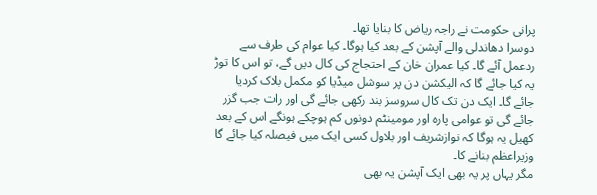پرانی حکومت نے راجہ ریاض کا بنایا تھا۔
دوسرا دھاندلی والے آپشن کے بعد کیا ہوگا۔ کیا عوام کی طرف سے ردعمل آئے گا۔ کیا عمران خان کے احتجاج کی کال دیں گے، تو اس کا توڑ یہ کیا جائے گا کہ الیکشن دن پر سوشل میڈیا کو مکمل بلاک کردیا جائے گا۔ ایک دن تک کال سروسز بند رکھی جائے گی اور رات جب گزر جائے گی تو عوامی پارہ اور مومینٹم دونوں کم ہوچکے ہونگے اس کے بعد کھیل یہ ہوگا کہ نوازشریف اور بلاول کسی ایک میں فیصلہ کیا جائے گا وزیراعظم بنانے کا۔
مگر یہاں پر یہ بھی ایک آپشن یہ بھی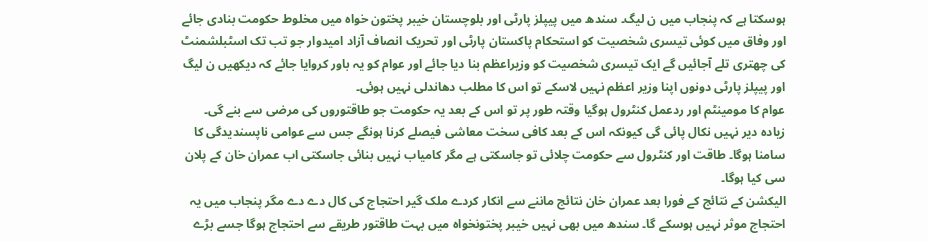ہوسکتا ہے کہ پنجاب میں ن لیگ۔ سندھ میں پیپلز پارٹی اور بلوچستان خیبر پختون خواہ میں مخلوط حکومت بنادی جائے اور وفاق میں کوئی تیسری شخصیت کو استحکام پاکستان پارٹی اور تحریک انصاف آزاد امیدوار جو تب تک اسٹبلشمنٹ کی چھتری تلے آجائیں گے ایک تیسری شخصیت کو وزیراعظم بنا دیا جائے اور عوام کو یہ باور کروایا جائے کہ دیکھیں ن لیگ اور پیپلز پارٹی دونوں اپنا وزیر اعظم نہیں لاسکے تو اس کا مطلب دھاندلی نہیں ہوئی۔
عوام کا مومینٹم اور ردعمل کنٹرول ہوگیا وقتہ طور پر تو اس کے بعد یہ حکومت جو طاقتوروں کی مرضی سے بنے گی۔ زیادہ دیر نہیں نکال پائی گی کیونکہ اس کے بعد کافی سخت معاشی فیصلے کرنا ہونگے جس سے عوامی ناپسندیدگی کا سامنا ہوگا۔ طاقت اور کنٹرول سے حکومت چلائی تو جاسکتی ہے مگر کامیاب نہیں بنائی جاسکتی اب عمران خان کے پلان سی کیا ہوگا۔
الیکشن کے نتائج کے فورا بعد عمران خان نتائج ماننے سے انکار کردے ملک گیر احتجاج کی کال دے دے مگر پنجاب میں یہ احتجاج موثر نہیں ہوسکے گا۔ سندھ میں بھی نہیں خیبر پختونخواہ میں بہت طاقتور طریقے سے احتجاج ہوگا جسے بڑے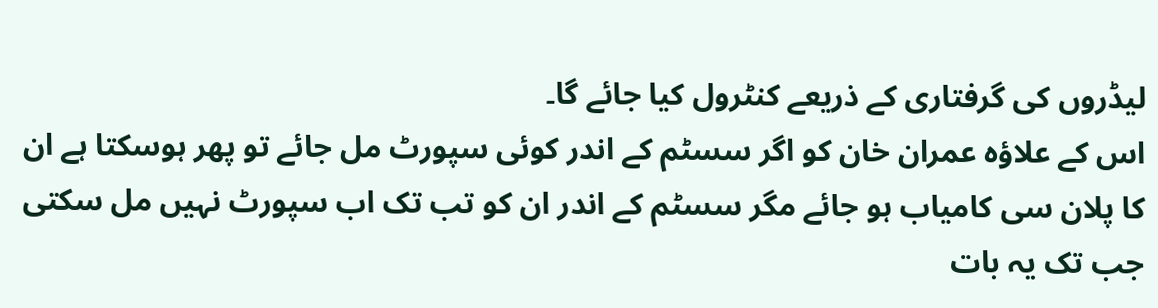لیڈروں کی گرفتاری کے ذریعے کنٹرول کیا جائے گا۔
اس کے علاؤہ عمران خان کو اگر سسٹم کے اندر کوئی سپورٹ مل جائے تو پھر ہوسکتا ہے ان کا پلان سی کامیاب ہو جائے مگر سسٹم کے اندر ان کو تب تک اب سپورٹ نہیں مل سکتی جب تک یہ بات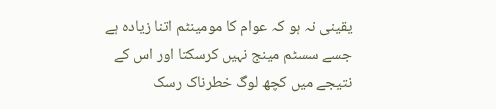یقینی نہ ہو کہ عوام کا مومینٹم اتنا زیادہ ہے جسے سسٹم مینج نہیں کرسکتا اور اس کے نتیجے میں کچھ لوگ خطرناک رسک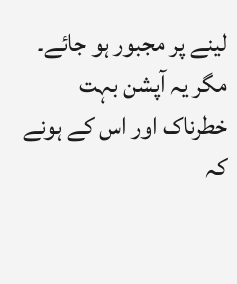لینے پر مجبور ہو جائے۔ مگر یہ آپشن بہت خطرناک اور اس کے ہونے کہ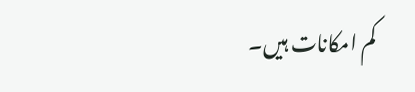کم امکانات ہیں۔